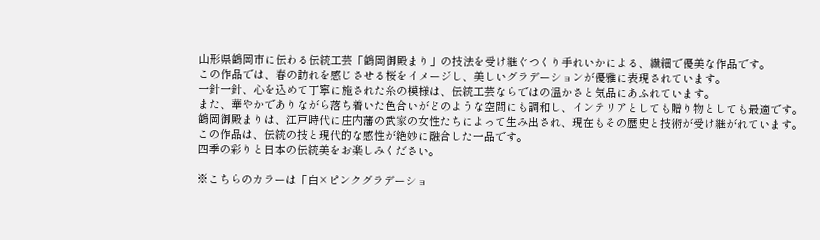山形県鶴岡市に伝わる伝統工芸「鶴岡御殿まり」の技法を受け継ぐつくり手れいかによる、繊細で優美な作品です。
この作品では、春の訪れを感じさせる桜をイメージし、美しいグラデーションが優雅に表現されています。
一針一針、心を込めて丁寧に施された糸の模様は、伝統工芸ならではの温かさと気品にあふれています。
また、華やかでありながら落ち着いた色合いがどのような空間にも調和し、インテリアとしても贈り物としても最適です。
鶴岡御殿まりは、江戸時代に庄内藩の武家の女性たちによって生み出され、現在もその歴史と技術が受け継がれています。
この作品は、伝統の技と現代的な感性が絶妙に融合した一品です。
四季の彩りと日本の伝統美をお楽しみください。

※こちらのカラーは「白×ピンクグラデーショ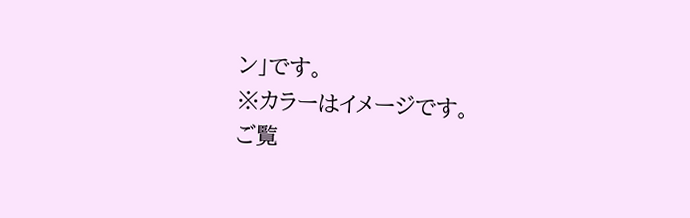ン」です。
※カラーはイメージです。
ご覧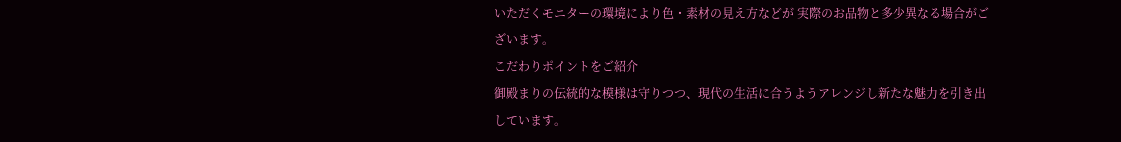いただくモニターの環境により色・素材の見え方などが 実際のお品物と多少異なる場合がございます。
こだわりポイントをご紹介
御殿まりの伝統的な模様は守りつつ、現代の生活に合うようアレンジし新たな魅力を引き出しています。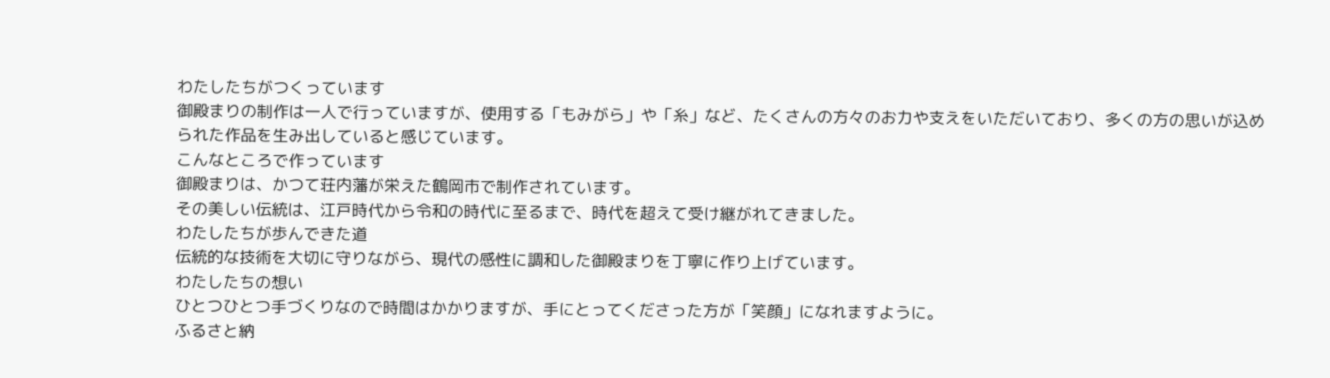わたしたちがつくっています
御殿まりの制作は一人で行っていますが、使用する「もみがら」や「糸」など、たくさんの方々のお力や支えをいただいており、多くの方の思いが込められた作品を生み出していると感じています。
こんなところで作っています
御殿まりは、かつて荘内藩が栄えた鶴岡市で制作されています。
その美しい伝統は、江戸時代から令和の時代に至るまで、時代を超えて受け継がれてきました。
わたしたちが歩んできた道
伝統的な技術を大切に守りながら、現代の感性に調和した御殿まりを丁寧に作り上げています。
わたしたちの想い
ひとつひとつ手づくりなので時間はかかりますが、手にとってくださった方が「笑顔」になれますように。
ふるさと納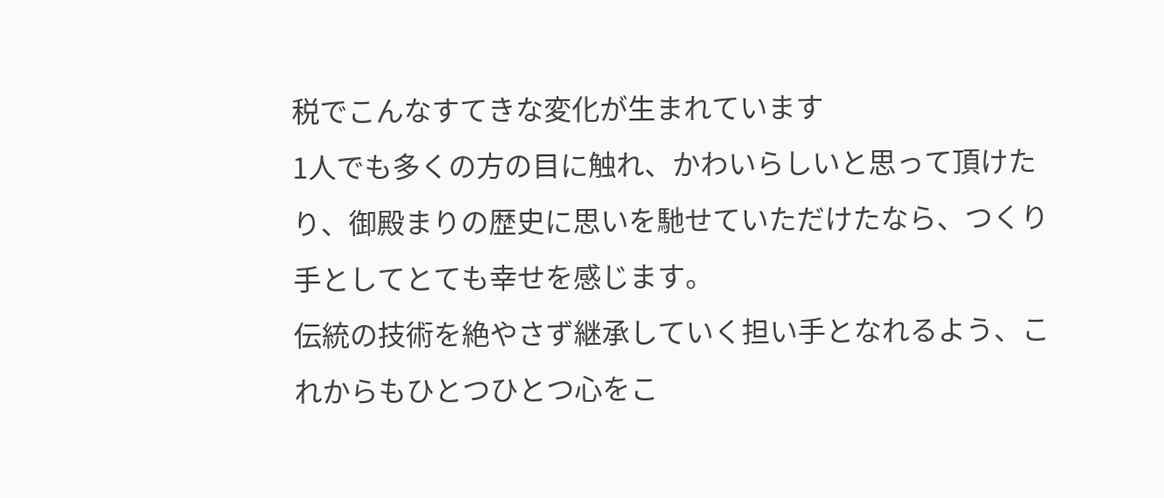税でこんなすてきな変化が生まれています
1人でも多くの方の目に触れ、かわいらしいと思って頂けたり、御殿まりの歴史に思いを馳せていただけたなら、つくり手としてとても幸せを感じます。
伝統の技術を絶やさず継承していく担い手となれるよう、これからもひとつひとつ心をこ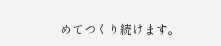めてつくり続けます。